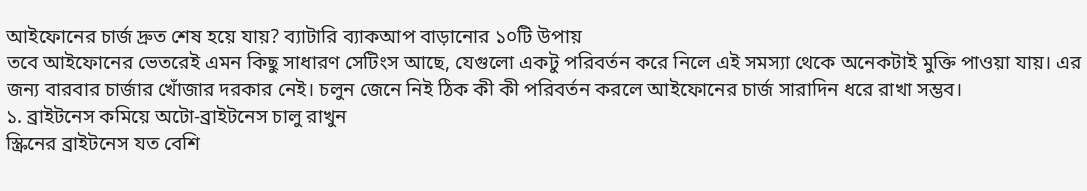আইফোনের চার্জ দ্রুত শেষ হয়ে যায়? ব্যাটারি ব্যাকআপ বাড়ানোর ১০টি উপায়
তবে আইফোনের ভেতরেই এমন কিছু সাধারণ সেটিংস আছে, যেগুলো একটু পরিবর্তন করে নিলে এই সমস্যা থেকে অনেকটাই মুক্তি পাওয়া যায়। এর জন্য বারবার চার্জার খোঁজার দরকার নেই। চলুন জেনে নিই ঠিক কী কী পরিবর্তন করলে আইফোনের চার্জ সারাদিন ধরে রাখা সম্ভব।
১. ব্রাইটনেস কমিয়ে অটো-ব্রাইটনেস চালু রাখুন
স্ক্রিনের ব্রাইটনেস যত বেশি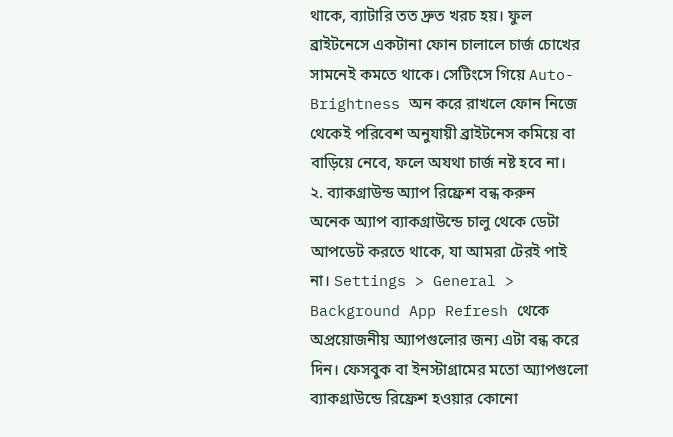থাকে, ব্যাটারি তত দ্রুত খরচ হয়। ফুল ব্রাইটনেসে একটানা ফোন চালালে চার্জ চোখের সামনেই কমতে থাকে। সেটিংসে গিয়ে Auto-Brightness অন করে রাখলে ফোন নিজে থেকেই পরিবেশ অনুযায়ী ব্রাইটনেস কমিয়ে বা বাড়িয়ে নেবে, ফলে অযথা চার্জ নষ্ট হবে না।
২. ব্যাকগ্রাউন্ড অ্যাপ রিফ্রেশ বন্ধ করুন
অনেক অ্যাপ ব্যাকগ্রাউন্ডে চালু থেকে ডেটা আপডেট করতে থাকে, যা আমরা টেরই পাই না। Settings > General > Background App Refresh থেকে অপ্রয়োজনীয় অ্যাপগুলোর জন্য এটা বন্ধ করে দিন। ফেসবুক বা ইনস্টাগ্রামের মতো অ্যাপগুলো ব্যাকগ্রাউন্ডে রিফ্রেশ হওয়ার কোনো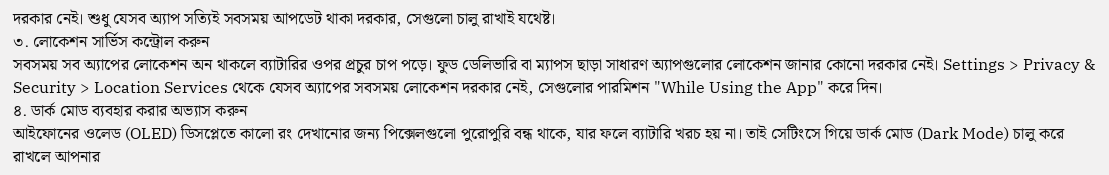দরকার নেই। শুধু যেসব অ্যাপ সত্যিই সবসময় আপডেট থাকা দরকার, সেগুলো চালু রাখাই যথেষ্ট।
৩. লোকেশন সার্ভিস কন্ট্রোল করুন
সবসময় সব অ্যাপের লোকেশন অন থাকলে ব্যাটারির ওপর প্রচুর চাপ পড়ে। ফুড ডেলিভারি বা ম্যাপস ছাড়া সাধারণ অ্যাপগুলোর লোকেশন জানার কোনো দরকার নেই। Settings > Privacy & Security > Location Services থেকে যেসব অ্যাপের সবসময় লোকেশন দরকার নেই, সেগুলোর পারমিশন "While Using the App" করে দিন।
৪. ডার্ক মোড ব্যবহার করার অভ্যাস করুন
আইফোনের ওলেড (OLED) ডিসপ্লেতে কালো রং দেখানোর জন্য পিক্সেলগুলো পুরোপুরি বন্ধ থাকে, যার ফলে ব্যাটারি খরচ হয় না। তাই সেটিংসে গিয়ে ডার্ক মোড (Dark Mode) চালু করে রাখলে আপনার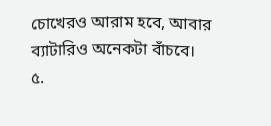চোখেরও আরাম হবে, আবার ব্যাটারিও অনেকটা বাঁচবে।
৫.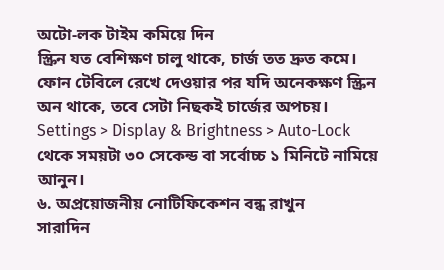অটো-লক টাইম কমিয়ে দিন
স্ক্রিন যত বেশিক্ষণ চালু থাকে, চার্জ তত দ্রুত কমে। ফোন টেবিলে রেখে দেওয়ার পর যদি অনেকক্ষণ স্ক্রিন অন থাকে, তবে সেটা নিছকই চার্জের অপচয়। Settings > Display & Brightness > Auto-Lock থেকে সময়টা ৩০ সেকেন্ড বা সর্বোচ্চ ১ মিনিটে নামিয়ে আনুন।
৬. অপ্রয়োজনীয় নোটিফিকেশন বন্ধ রাখুন
সারাদিন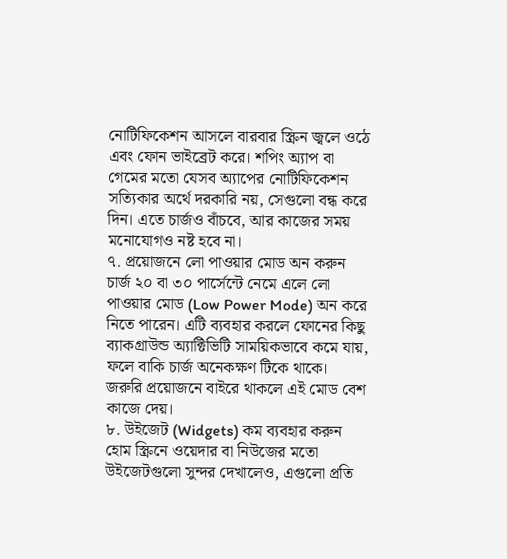নোটিফিকেশন আসলে বারবার স্ক্রিন জ্বলে ওঠে এবং ফোন ভাইব্রেট করে। শপিং অ্যাপ বা গেমের মতো যেসব অ্যাপের নোটিফিকেশন সত্যিকার অর্থে দরকারি নয়, সেগুলো বন্ধ করে দিন। এতে চার্জও বাঁচবে, আর কাজের সময় মনোযোগও নষ্ট হবে না।
৭. প্রয়োজনে লো পাওয়ার মোড অন করুন
চার্জ ২০ বা ৩০ পার্সেন্টে নেমে এলে লো পাওয়ার মোড (Low Power Mode) অন করে নিতে পারেন। এটি ব্যবহার করলে ফোনের কিছু ব্যাকগ্রাউন্ড অ্যাক্টিভিটি সাময়িকভাবে কমে যায়, ফলে বাকি চার্জ অনেকক্ষণ টিকে থাকে। জরুরি প্রয়োজনে বাইরে থাকলে এই মোড বেশ কাজে দেয়।
৮. উইজেট (Widgets) কম ব্যবহার করুন
হোম স্ক্রিনে ওয়েদার বা নিউজের মতো উইজেটগুলো সুন্দর দেখালেও, এগুলো প্রতি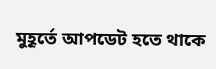মুহূর্তে আপডেট হতে থাকে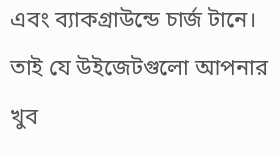এবং ব্যাকগ্রাউন্ডে চার্জ টানে। তাই যে উইজেটগুলো আপনার খুব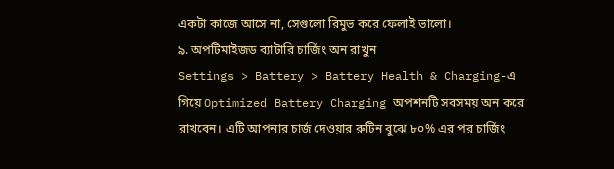একটা কাজে আসে না, সেগুলো রিমুভ করে ফেলাই ভালো।
৯. অপটিমাইজড ব্যাটারি চার্জিং অন রাখুন
Settings > Battery > Battery Health & Charging-এ গিয়ে Optimized Battery Charging অপশনটি সবসময় অন করে রাখবেন। এটি আপনার চার্জ দেওয়ার রুটিন বুঝে ৮০% এর পর চার্জিং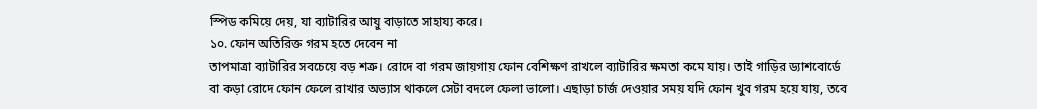স্পিড কমিয়ে দেয়, যা ব্যাটারির আয়ু বাড়াতে সাহায্য করে।
১০. ফোন অতিরিক্ত গরম হতে দেবেন না
তাপমাত্রা ব্যাটারির সবচেয়ে বড় শত্রু। রোদে বা গরম জায়গায় ফোন বেশিক্ষণ রাখলে ব্যাটারির ক্ষমতা কমে যায়। তাই গাড়ির ড্যাশবোর্ডে বা কড়া রোদে ফোন ফেলে রাখার অভ্যাস থাকলে সেটা বদলে ফেলা ভালো। এছাড়া চার্জ দেওয়ার সময় যদি ফোন খুব গরম হয়ে যায়, তবে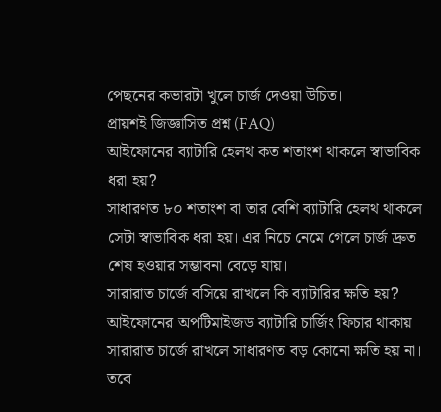পেছনের কভারটা খুলে চার্জ দেওয়া উচিত।
প্রায়শই জিজ্ঞাসিত প্রশ্ন (FAQ)
আইফোনের ব্যাটারি হেলথ কত শতাংশ থাকলে স্বাভাবিক ধরা হয়?
সাধারণত ৮০ শতাংশ বা তার বেশি ব্যাটারি হেলথ থাকলে সেটা স্বাভাবিক ধরা হয়। এর নিচে নেমে গেলে চার্জ দ্রুত শেষ হওয়ার সম্ভাবনা বেড়ে যায়।
সারারাত চার্জে বসিয়ে রাখলে কি ব্যাটারির ক্ষতি হয়?
আইফোনের অপটিমাইজড ব্যাটারি চার্জিং ফিচার থাকায় সারারাত চার্জে রাখলে সাধারণত বড় কোনো ক্ষতি হয় না। তবে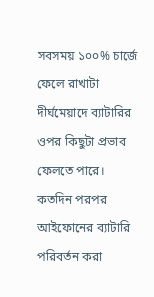সবসময় ১০০% চার্জে ফেলে রাখাটা দীর্ঘমেয়াদে ব্যাটারির ওপর কিছুটা প্রভাব ফেলতে পারে।
কতদিন পরপর আইফোনের ব্যাটারি পরিবর্তন করা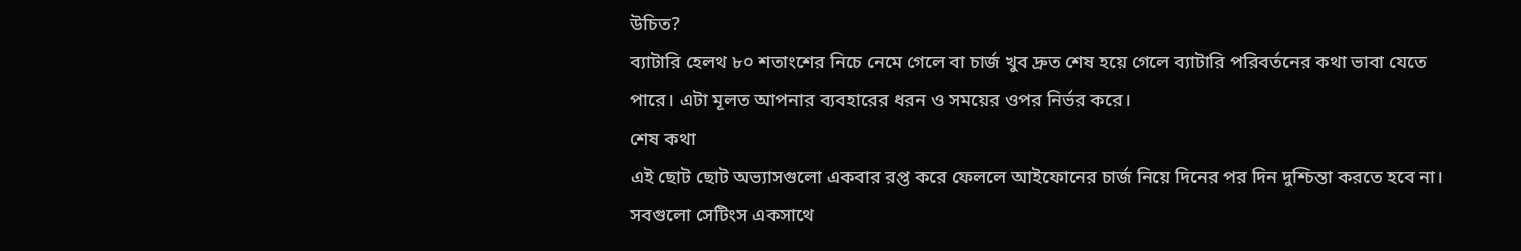উচিত?
ব্যাটারি হেলথ ৮০ শতাংশের নিচে নেমে গেলে বা চার্জ খুব দ্রুত শেষ হয়ে গেলে ব্যাটারি পরিবর্তনের কথা ভাবা যেতে পারে। এটা মূলত আপনার ব্যবহারের ধরন ও সময়ের ওপর নির্ভর করে।
শেষ কথা
এই ছোট ছোট অভ্যাসগুলো একবার রপ্ত করে ফেললে আইফোনের চার্জ নিয়ে দিনের পর দিন দুশ্চিন্তা করতে হবে না। সবগুলো সেটিংস একসাথে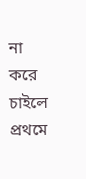না করে চাইলে প্রথমে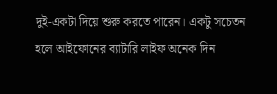দুই-একটা দিয়ে শুরু করতে পারেন। একটু সচেতন হলে আইফোনের ব্যাটারি লাইফ অনেক দিন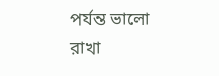পর্যন্ত ভালো রাখা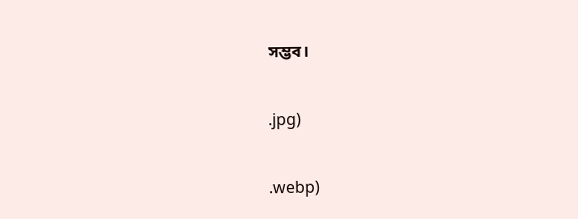সম্ভব।


.jpg)


.webp)